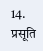14. प्रसूति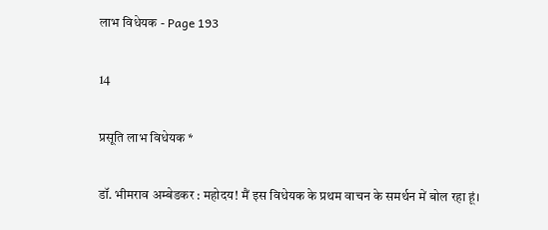लाभ विधेयक - Page 193

14

प्रसूति लाभ विधेयक *

डॉ. भीमराव अम्बेडकर : महोदय! मैं इस विधेयक के प्रथम वाचन के समर्थन में बोल रहा हूं।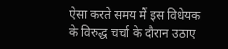ऐसा करते समय मैं इस विधेयक के विरुद्ध चर्चा के दौरान उठाए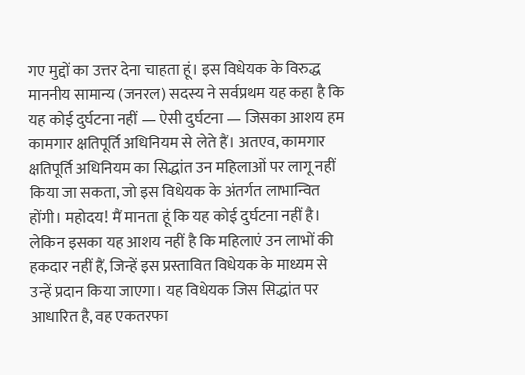गए मुद्दों का उत्तर देना चाहता हूं। इस विधेयक के विरुद्ध माननीय सामान्य (जनरल) सदस्य ने सर्वप्रथम यह कहा है कि यह कोई दुर्घटना नहीं — ऐसी दुर्घटना — जिसका आशय हम कामगार क्षतिपूर्ति अधिनियम से लेते हैं। अतएव, कामगार क्षतिपूर्ति अधिनियम का सिद्धांत उन महिलाओं पर लागू नहीं किया जा सकता, जो इस विधेयक के अंतर्गत लाभान्वित होंगी। महोदय! मैं मानता हूं कि यह कोई दुर्घटना नहीं है। लेकिन इसका यह आशय नहीं है कि महिलाएं उन लाभों की हकदार नहीं हैं, जिन्हें इस प्रस्तावित विधेयक के माध्यम से उन्हें प्रदान किया जाएगा। यह विधेयक जिस सिद्धांत पर आधारित है, वह एकतरफा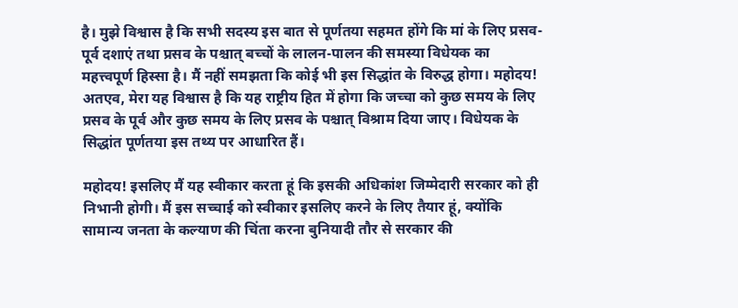है। मुझे विश्वास है कि सभी सदस्य इस बात से पूर्णतया सहमत होंगे कि मां के लिए प्रसव-पूर्व दशाएं तथा प्रसव के पश्चात् बच्चों के लालन-पालन की समस्या विधेयक का महत्त्वपूर्ण हिस्सा है। मैं नहीं समझता कि कोई भी इस सिद्धांत के विरुद्ध होगा। महोदय! अतएव, मेरा यह विश्वास है कि यह राष्ट्रीय हित में होगा कि जच्चा को कुछ समय के लिए प्रसव के पूर्व और कुछ समय के लिए प्रसव के पश्चात् विश्राम दिया जाए। विधेयक के सिद्धांत पूर्णतया इस तथ्य पर आधारित हैं।

महोदय! इसलिए मैं यह स्वीकार करता हूं कि इसकी अधिकांश जिम्मेदारी सरकार को ही निभानी होगी। मैं इस सच्चाई को स्वीकार इसलिए करने के लिए तैयार हूं, क्योंकि सामान्य जनता के कल्याण की चिंता करना बुनियादी तौर से सरकार की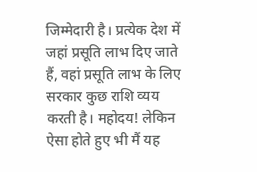जिम्मेदारी है। प्रत्येक देश में जहां प्रसूति लाभ दिए जाते हैं, वहां प्रसूति लाभ के लिए सरकार कुछ राशि व्यय करती है। महोदय! लेकिन ऐसा होते हुए भी मैं यह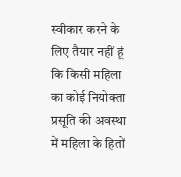स्वीकार करने के लिए तैयार नहीं हूं कि किसी महिला का कोई नियोक्ता प्रसूति की अवस्था में महिला के हितों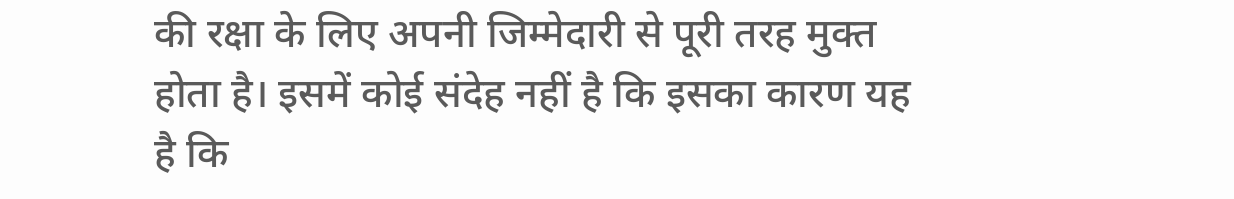की रक्षा के लिए अपनी जिम्मेदारी से पूरी तरह मुक्त होता है। इसमें कोई संदेह नहीं है कि इसका कारण यह है कि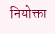नियोक्ता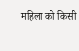महिला को किसी